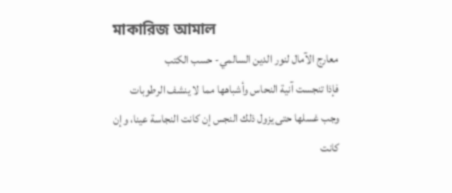মাকারিজ আমাল
معارج الآمال لنور الدين السالمي- حسب الكتب
فإذا تنجست آنية النحاس وأشباهها مما لا ينشف الرطوبات وجب غسلها حتى يزول ذلك النجس إن كانت النجاسة عينا، وإن كانت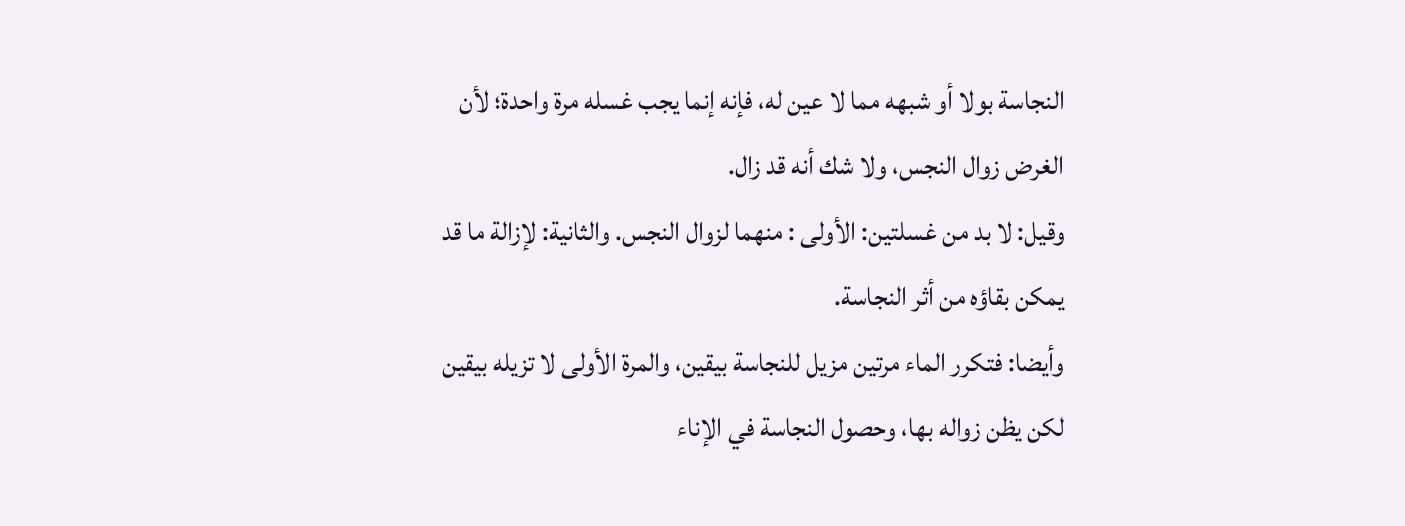النجاسة بولا أو شبهه مما لا عين له، فإنه إنما يجب غسله مرة واحدة؛ لأن الغرض زوال النجس، ولا شك أنه قد زال.
وقيل: لا بد من غسلتين: الأولى : منهما لزوال النجس. والثانية: لإزالة ما قد يمكن بقاؤه من أثر النجاسة.
وأيضا: فتكرر الماء مرتين مزيل للنجاسة بيقين، والمرة الأولى لا تزيله بيقين لكن يظن زواله بها، وحصول النجاسة في الإناء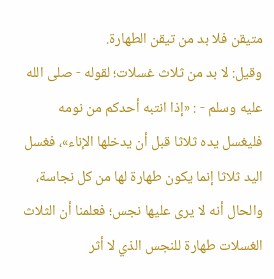متيقن فلا بد من تيقن الطهارة.
وقيل: لا بد من ثلاث غسلات؛ لقوله - صلى الله عليه وسلم - : «إذا انتبه أحدكم من نومه فليغسل يده ثلاثا قبل أن يدخلها الإناء»، فغسل اليد ثلاثا إنما يكون طهارة لها من كل نجاسة، والحال أنه لا يرى عليها نجس؛ فعلمنا أن الثلاث الغسلات طهارة للنجس الذي لا أثر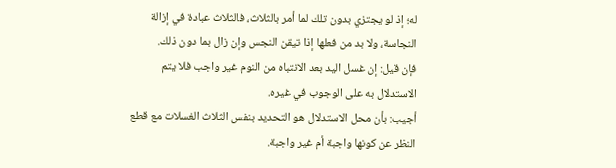له؛ إذ لو يجتزي بدون تلك لما أمر بالثلاث، فالثلاث عبادة في إزالة النجاسة، ولا بد من فعلها إذا تيقن النجس وإن زال بما دون ذلك.
فإن قيل: إن غسل اليد بعد الانتباه من النوم غير واجب فلا يتم الاستدلال به على الوجوب في غيره.
أجيب: بأن محل الاستدلال هو التحديد بنفس الثلاث الغسلات مع قطع النظر عن كونها واجبة أم غير واجبة.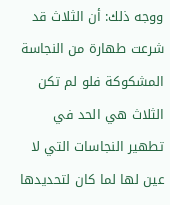ووجه ذلك: أن الثلاث قد شرعت طهارة من النجاسة المشكوكة فلو لم تكن الثلاث هي الحد في تطهير النجاسات التي لا عين لها لما كان لتحديدها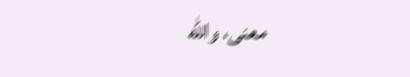معنى، والله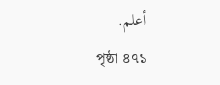أعلم.
পৃষ্ঠা ৪৭১